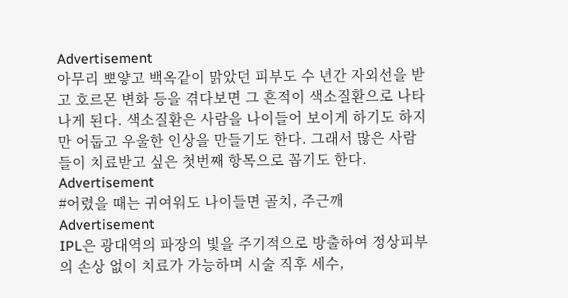Advertisement
아무리 뽀얗고 백옥같이 맑았던 피부도 수 년간 자외선을 받고 호르몬 변화 등을 겪다보면 그 흔적이 색소질환으로 나타나게 된다. 색소질환은 사람을 나이들어 보이게 하기도 하지만 어둡고 우울한 인상을 만들기도 한다. 그래서 많은 사람들이 치료받고 싶은 첫번째 항목으로 꼽기도 한다.
Advertisement
#어렸을 때는 귀여워도 나이들면 골치, 주근깨
Advertisement
IPL은 광대역의 파장의 빛을 주기적으로 방출하여 정상피부의 손상 없이 치료가 가능하며 시술 직후 세수,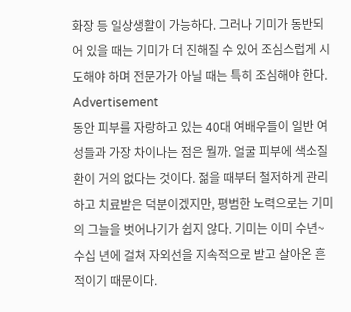화장 등 일상생활이 가능하다. 그러나 기미가 동반되어 있을 때는 기미가 더 진해질 수 있어 조심스럽게 시도해야 하며 전문가가 아닐 때는 특히 조심해야 한다.
Advertisement
동안 피부를 자랑하고 있는 40대 여배우들이 일반 여성들과 가장 차이나는 점은 뭘까. 얼굴 피부에 색소질환이 거의 없다는 것이다. 젊을 때부터 철저하게 관리하고 치료받은 덕분이겠지만, 평범한 노력으로는 기미의 그늘을 벗어나기가 쉽지 않다. 기미는 이미 수년~수십 년에 걸쳐 자외선을 지속적으로 받고 살아온 흔적이기 때문이다.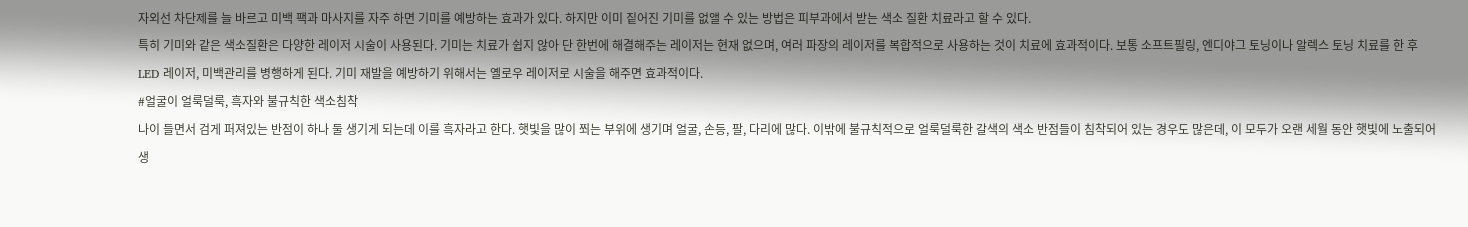자외선 차단제를 늘 바르고 미백 팩과 마사지를 자주 하면 기미를 예방하는 효과가 있다. 하지만 이미 짙어진 기미를 없앨 수 있는 방법은 피부과에서 받는 색소 질환 치료라고 할 수 있다.
특히 기미와 같은 색소질환은 다양한 레이저 시술이 사용된다. 기미는 치료가 쉽지 않아 단 한번에 해결해주는 레이저는 현재 없으며, 여러 파장의 레이저를 복합적으로 사용하는 것이 치료에 효과적이다. 보통 소프트필링, 엔디야그 토닝이나 알렉스 토닝 치료를 한 후 LED 레이저, 미백관리를 병행하게 된다. 기미 재발을 예방하기 위해서는 옐로우 레이저로 시술을 해주면 효과적이다.
#얼굴이 얼룩덜룩, 흑자와 불규칙한 색소침착
나이 들면서 검게 퍼져있는 반점이 하나 둘 생기게 되는데 이를 흑자라고 한다. 햇빛을 많이 쬐는 부위에 생기며 얼굴, 손등, 팔, 다리에 많다. 이밖에 불규칙적으로 얼룩덜룩한 갈색의 색소 반점들이 침착되어 있는 경우도 많은데, 이 모두가 오랜 세월 동안 햇빛에 노출되어 생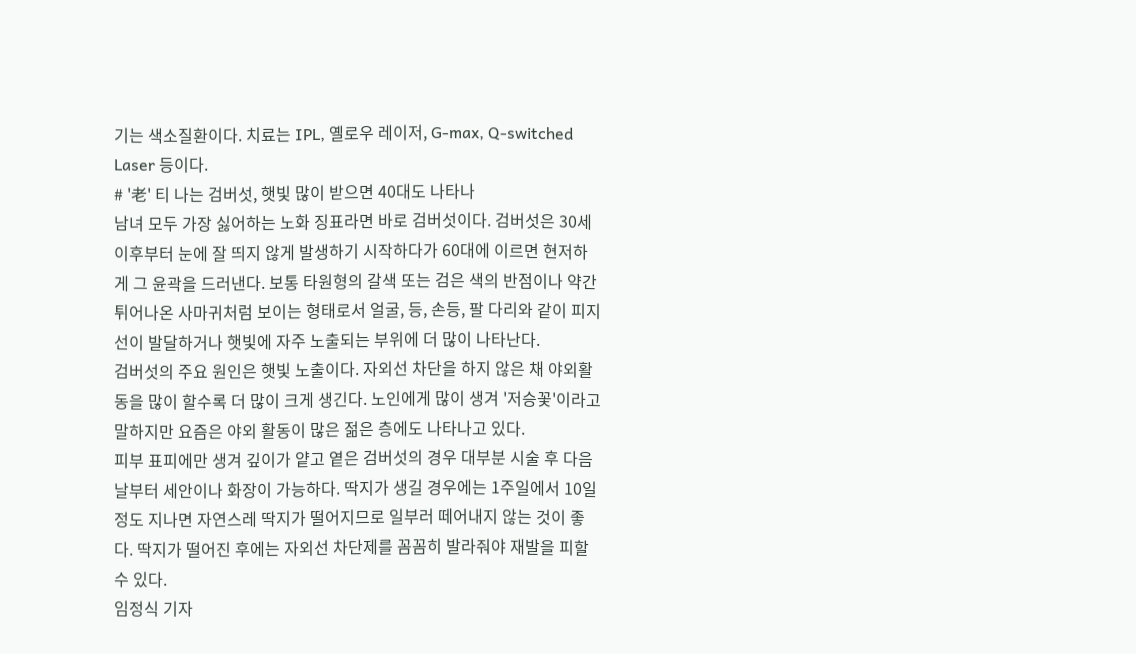기는 색소질환이다. 치료는 IPL, 옐로우 레이저, G-max, Q-switched Laser 등이다.
# '老' 티 나는 검버섯, 햇빛 많이 받으면 40대도 나타나
남녀 모두 가장 싫어하는 노화 징표라면 바로 검버섯이다. 검버섯은 30세 이후부터 눈에 잘 띄지 않게 발생하기 시작하다가 60대에 이르면 현저하게 그 윤곽을 드러낸다. 보통 타원형의 갈색 또는 검은 색의 반점이나 약간 튀어나온 사마귀처럼 보이는 형태로서 얼굴, 등, 손등, 팔 다리와 같이 피지선이 발달하거나 햇빛에 자주 노출되는 부위에 더 많이 나타난다.
검버섯의 주요 원인은 햇빛 노출이다. 자외선 차단을 하지 않은 채 야외활동을 많이 할수록 더 많이 크게 생긴다. 노인에게 많이 생겨 '저승꽃'이라고 말하지만 요즘은 야외 활동이 많은 젊은 층에도 나타나고 있다.
피부 표피에만 생겨 깊이가 얕고 옅은 검버섯의 경우 대부분 시술 후 다음날부터 세안이나 화장이 가능하다. 딱지가 생길 경우에는 1주일에서 10일 정도 지나면 자연스레 딱지가 떨어지므로 일부러 떼어내지 않는 것이 좋다. 딱지가 떨어진 후에는 자외선 차단제를 꼼꼼히 발라줘야 재발을 피할 수 있다.
임정식 기자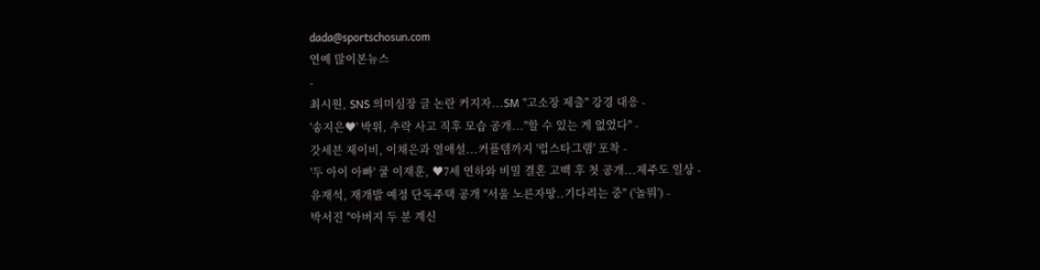dada@sportschosun.com
연예 많이본뉴스
-
최시원, SNS 의미심장 글 논란 커지자...SM "고소장 제출" 강경 대응 -
'송지은♥' 박위, 추락 사고 직후 모습 공개..."할 수 있는 게 없었다" -
갓세븐 제이비, 이채은과 열애설...커플템까지 '럽스타그램' 포착 -
'두 아이 아빠' 쿨 이재훈, ♥7세 연하와 비밀 결혼 고백 후 첫 공개...제주도 일상 -
유재석, 재개발 예정 단독주택 공개 "서울 노른자땅..기다리는 중" ('놀뭐') -
박서진 "아버지 두 분 계신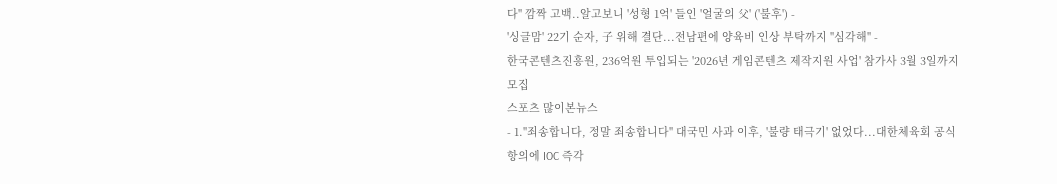다" 깜짝 고백..알고보니 '성형 1억' 들인 '얼굴의 父' ('불후') -
'싱글맘' 22기 순자, 子 위해 결단...전남편에 양육비 인상 부탁까지 "심각해" -
한국콘텐츠진흥원, 236억원 투입되는 '2026년 게임콘텐츠 제작지원 사업' 참가사 3월 3일까지 모집
스포츠 많이본뉴스
- 1."죄송합니다, 정말 죄송합니다" 대국민 사과 이후, '불량 태극기' 없었다...대한체육회 공식 항의에 IOC 즉각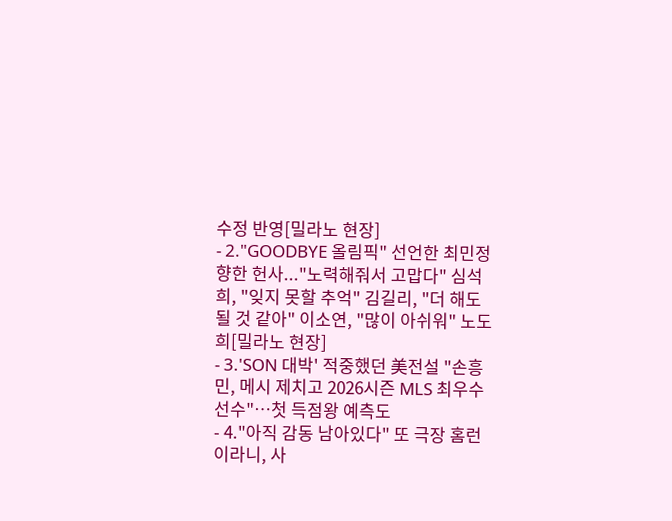수정 반영[밀라노 현장]
- 2."GOODBYE 올림픽" 선언한 최민정 향한 헌사..."노력해줘서 고맙다" 심석희, "잊지 못할 추억" 김길리, "더 해도 될 것 같아" 이소연, "많이 아쉬워" 노도희[밀라노 현장]
- 3.'SON 대박' 적중했던 美전설 "손흥민, 메시 제치고 2026시즌 MLS 최우수선수"…첫 득점왕 예측도
- 4."아직 감동 남아있다" 또 극장 홈런이라니, 사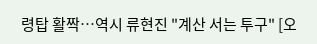령탑 활짝…역시 류현진 "계산 서는 투구" [오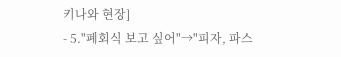키나와 현장]
- 5."폐회식 보고 싶어"→"피자, 파스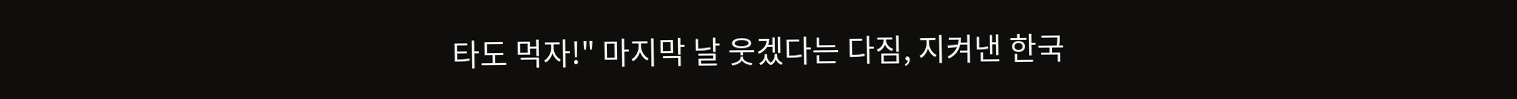타도 먹자!" 마지막 날 웃겠다는 다짐, 지켜낸 한국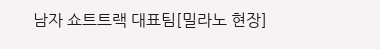남자 쇼트트랙 대표팀[밀라노 현장]